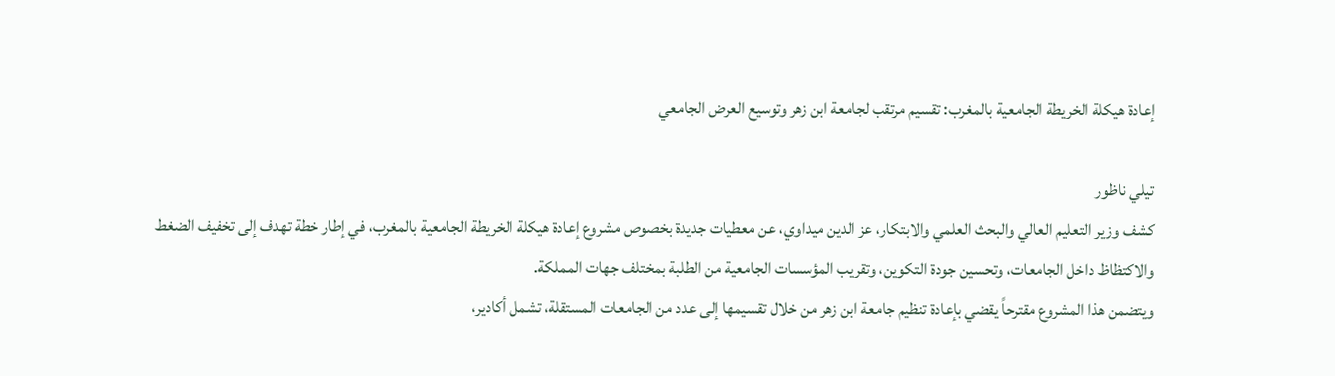إعادة هيكلة الخريطة الجامعية بالمغرب: تقسيم مرتقب لجامعة ابن زهر وتوسيع العرض الجامعي

تيلي ناظور
كشف وزير التعليم العالي والبحث العلمي والابتكار، عز الدين ميداوي، عن معطيات جديدة بخصوص مشروع إعادة هيكلة الخريطة الجامعية بالمغرب، في إطار خطة تهدف إلى تخفيف الضغط والاكتظاظ داخل الجامعات، وتحسين جودة التكوين، وتقريب المؤسسات الجامعية من الطلبة بمختلف جهات المملكة.
ويتضمن هذا المشروع مقترحاً يقضي بإعادة تنظيم جامعة ابن زهر من خلال تقسيمها إلى عدد من الجامعات المستقلة، تشمل أكادير،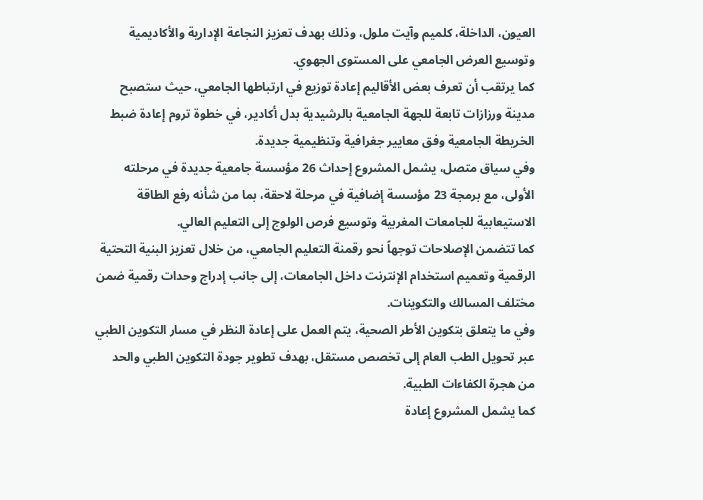العيون، الداخلة، كلميم وآيت ملول، وذلك بهدف تعزيز النجاعة الإدارية والأكاديمية وتوسيع العرض الجامعي على المستوى الجهوي.
كما يرتقب أن تعرف بعض الأقاليم إعادة توزيع في ارتباطها الجامعي، حيث ستصبح مدينة ورزازات تابعة للجهة الجامعية بالرشيدية بدل أكادير، في خطوة تروم إعادة ضبط الخريطة الجامعية وفق معايير جغرافية وتنظيمية جديدة.
وفي سياق متصل، يشمل المشروع إحداث 26 مؤسسة جامعية جديدة في مرحلته الأولى، مع برمجة 23 مؤسسة إضافية في مرحلة لاحقة، بما من شأنه رفع الطاقة الاستيعابية للجامعات المغربية وتوسيع فرص الولوج إلى التعليم العالي.
كما تتضمن الإصلاحات توجهاً نحو رقمنة التعليم الجامعي، من خلال تعزيز البنية التحتية الرقمية وتعميم استخدام الإنترنت داخل الجامعات، إلى جانب إدراج وحدات رقمية ضمن مختلف المسالك والتكوينات.
وفي ما يتعلق بتكوين الأطر الصحية، يتم العمل على إعادة النظر في مسار التكوين الطبي عبر تحويل الطب العام إلى تخصص مستقل، بهدف تطوير جودة التكوين الطبي والحد من هجرة الكفاءات الطبية.
كما يشمل المشروع إعادة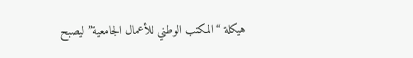هيكلة “المكتب الوطني للأعمال الجامعية” ليصبح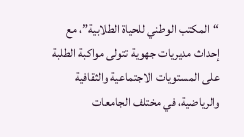“المكتب الوطني للحياة الطلابية”، مع إحداث مديريات جهوية تتولى مواكبة الطلبة على المستويات الاجتماعية والثقافية والرياضية، في مختلف الجامعات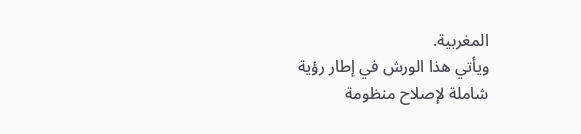المغربية.
ويأتي هذا الورش في إطار رؤية شاملة لإصلاح منظومة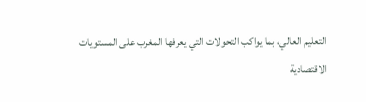التعليم العالي، بما يواكب التحولات التي يعرفها المغرب على المستويات الاقتصادية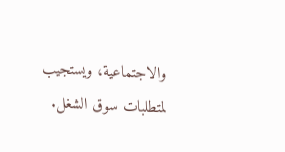والاجتماعية، ويستجيب لمتطلبات سوق الشغل.